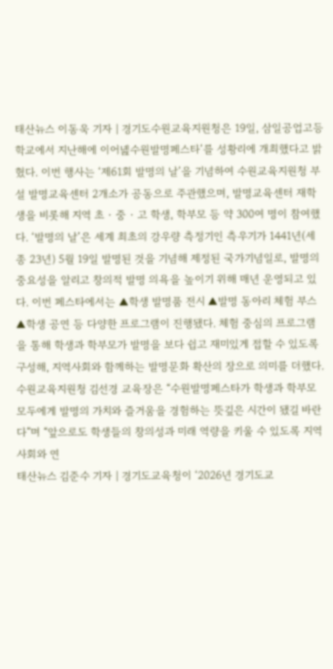태산뉴스 이동욱 기자 | 경기도수원교육지원청은 19일, 삼일공업고등학교에서 지난해에 이어녪수원발명페스타’를 성황리에 개최했다고 밝혔다. 이번 행사는 ‘제61회 발명의 날’을 기념하여 수원교육지원청 부설 발명교육센터 2개소가 공동으로 주관했으며, 발명교육센터 재학생을 비롯해 지역 초‧중‧고 학생, 학부모 등 약 300여 명이 참여했다. ‘발명의 날’은 세계 최초의 강우량 측정기인 측우기가 1441년(세종 23년) 5월 19일 발명된 것을 기념해 제정된 국가기념일로, 발명의 중요성을 알리고 창의적 발명 의욕을 높이기 위해 매년 운영되고 있다. 이번 페스타에서는 ▲학생 발명품 전시 ▲발명 동아리 체험 부스 ▲학생 공연 등 다양한 프로그램이 진행됐다. 체험 중심의 프로그램을 통해 학생과 학부모가 발명을 보다 쉽고 재미있게 접할 수 있도록 구성해, 지역사회와 함께하는 발명문화 확산의 장으로 의미를 더했다. 수원교육지원청 김선경 교육장은 “수원발명페스타가 학생과 학부모 모두에게 발명의 가치와 즐거움을 경험하는 뜻깊은 시간이 됐길 바란다”며 “앞으로도 학생들의 창의성과 미래 역량을 키울 수 있도록 지역사회와 연
태산뉴스 김준수 기자 | 경기도교육청이 ‘2026년 경기도교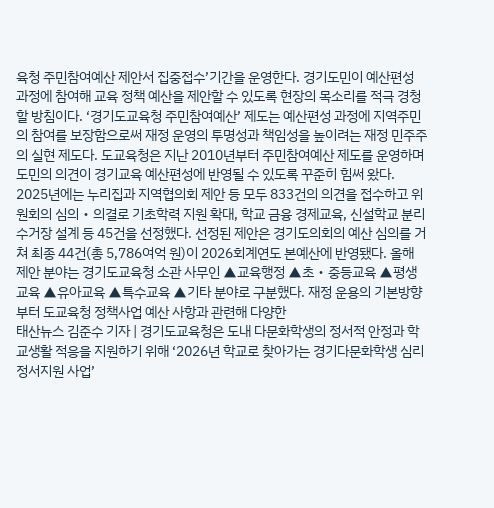육청 주민참여예산 제안서 집중접수’기간을 운영한다. 경기도민이 예산편성 과정에 참여해 교육 정책 예산을 제안할 수 있도록 현장의 목소리를 적극 경청할 방침이다. ‘경기도교육청 주민참여예산’ 제도는 예산편성 과정에 지역주민의 참여를 보장함으로써 재정 운영의 투명성과 책임성을 높이려는 재정 민주주의 실현 제도다. 도교육청은 지난 2010년부터 주민참여예산 제도를 운영하며 도민의 의견이 경기교육 예산편성에 반영될 수 있도록 꾸준히 힘써 왔다. 2025년에는 누리집과 지역협의회 제안 등 모두 833건의 의견을 접수하고 위원회의 심의‧의결로 기초학력 지원 확대, 학교 금융 경제교육, 신설학교 분리수거장 설계 등 45건을 선정했다. 선정된 제안은 경기도의회의 예산 심의를 거쳐 최종 44건(총 5,786여억 원)이 2026회계연도 본예산에 반영됐다. 올해 제안 분야는 경기도교육청 소관 사무인 ▲교육행정 ▲초‧중등교육 ▲평생교육 ▲유아교육 ▲특수교육 ▲기타 분야로 구분했다. 재정 운용의 기본방향부터 도교육청 정책사업 예산 사항과 관련해 다양한
태산뉴스 김준수 기자 | 경기도교육청은 도내 다문화학생의 정서적 안정과 학교생활 적응을 지원하기 위해 ‘2026년 학교로 찾아가는 경기다문화학생 심리정서지원 사업’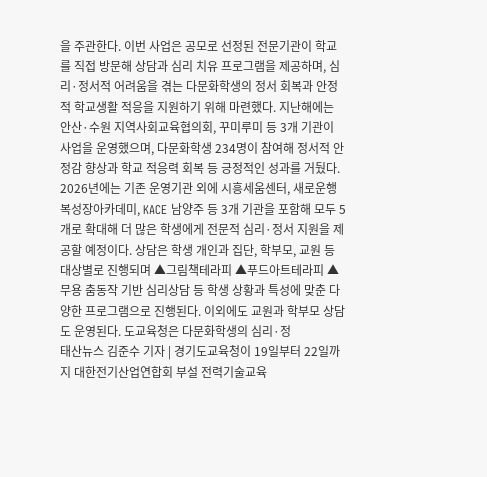을 주관한다. 이번 사업은 공모로 선정된 전문기관이 학교를 직접 방문해 상담과 심리 치유 프로그램을 제공하며, 심리·정서적 어려움을 겪는 다문화학생의 정서 회복과 안정적 학교생활 적응을 지원하기 위해 마련했다. 지난해에는 안산·수원 지역사회교육협의회, 꾸미루미 등 3개 기관이 사업을 운영했으며, 다문화학생 234명이 참여해 정서적 안정감 향상과 학교 적응력 회복 등 긍정적인 성과를 거뒀다. 2026년에는 기존 운영기관 외에 시흥세움센터, 새로운행복성장아카데미, KACE 남양주 등 3개 기관을 포함해 모두 5개로 확대해 더 많은 학생에게 전문적 심리·정서 지원을 제공할 예정이다. 상담은 학생 개인과 집단, 학부모, 교원 등 대상별로 진행되며 ▲그림책테라피 ▲푸드아트테라피 ▲무용 춤동작 기반 심리상담 등 학생 상황과 특성에 맞춘 다양한 프로그램으로 진행된다. 이외에도 교원과 학부모 상담도 운영된다. 도교육청은 다문화학생의 심리·정
태산뉴스 김준수 기자 | 경기도교육청이 19일부터 22일까지 대한전기산업연합회 부설 전력기술교육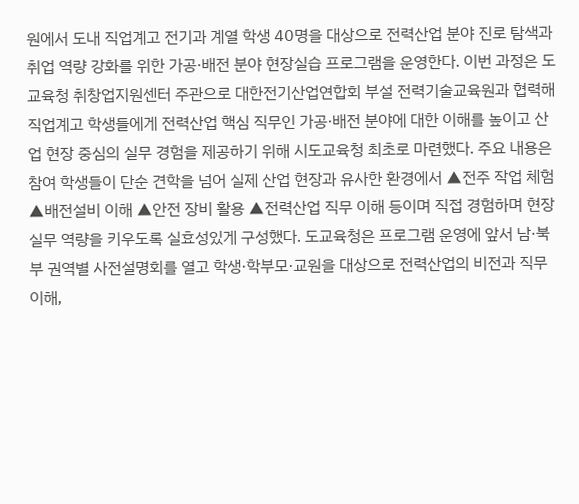원에서 도내 직업계고 전기과 계열 학생 40명을 대상으로 전력산업 분야 진로 탐색과 취업 역량 강화를 위한 가공·배전 분야 현장실습 프로그램을 운영한다. 이번 과정은 도교육청 취창업지원센터 주관으로 대한전기산업연합회 부설 전력기술교육원과 협력해 직업계고 학생들에게 전력산업 핵심 직무인 가공·배전 분야에 대한 이해를 높이고 산업 현장 중심의 실무 경험을 제공하기 위해 시도교육청 최초로 마련했다. 주요 내용은 참여 학생들이 단순 견학을 넘어 실제 산업 현장과 유사한 환경에서 ▲전주 작업 체험 ▲배전설비 이해 ▲안전 장비 활용 ▲전력산업 직무 이해 등이며 직접 경험하며 현장 실무 역량을 키우도록 실효성있게 구성했다. 도교육청은 프로그램 운영에 앞서 남·북부 권역별 사전설명회를 열고 학생·학부모·교원을 대상으로 전력산업의 비전과 직무 이해,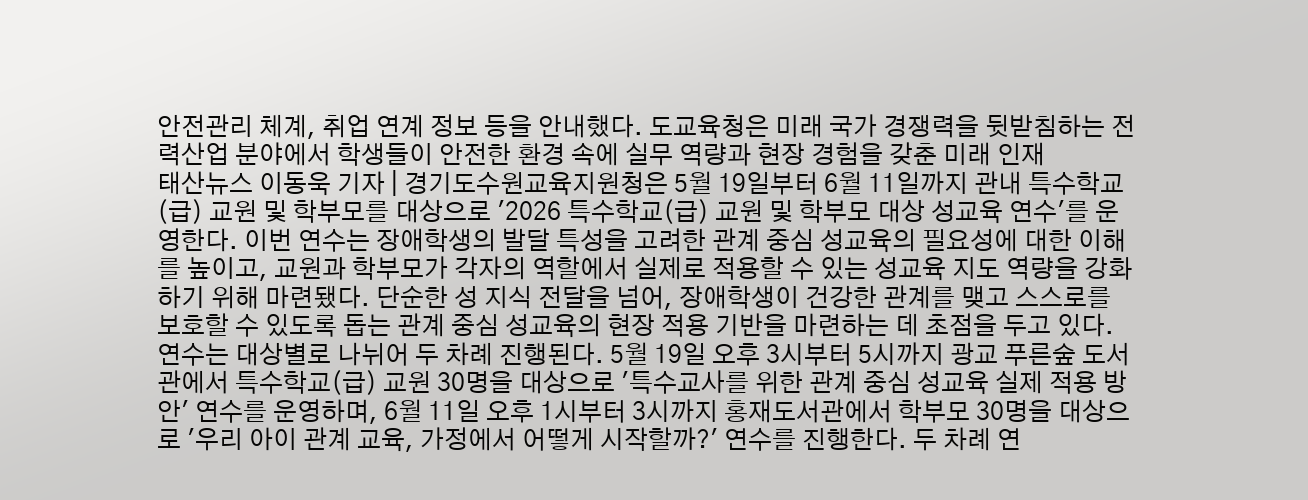안전관리 체계, 취업 연계 정보 등을 안내했다. 도교육청은 미래 국가 경쟁력을 뒷받침하는 전력산업 분야에서 학생들이 안전한 환경 속에 실무 역량과 현장 경험을 갖춘 미래 인재
태산뉴스 이동욱 기자 | 경기도수원교육지원청은 5월 19일부터 6월 11일까지 관내 특수학교(급) 교원 및 학부모를 대상으로 '2026 특수학교(급) 교원 및 학부모 대상 성교육 연수'를 운영한다. 이번 연수는 장애학생의 발달 특성을 고려한 관계 중심 성교육의 필요성에 대한 이해를 높이고, 교원과 학부모가 각자의 역할에서 실제로 적용할 수 있는 성교육 지도 역량을 강화하기 위해 마련됐다. 단순한 성 지식 전달을 넘어, 장애학생이 건강한 관계를 맺고 스스로를 보호할 수 있도록 돕는 관계 중심 성교육의 현장 적용 기반을 마련하는 데 초점을 두고 있다. 연수는 대상별로 나뉘어 두 차례 진행된다. 5월 19일 오후 3시부터 5시까지 광교 푸른숲 도서관에서 특수학교(급) 교원 30명을 대상으로 '특수교사를 위한 관계 중심 성교육 실제 적용 방안' 연수를 운영하며, 6월 11일 오후 1시부터 3시까지 홍재도서관에서 학부모 30명을 대상으로 '우리 아이 관계 교육, 가정에서 어떻게 시작할까?' 연수를 진행한다. 두 차례 연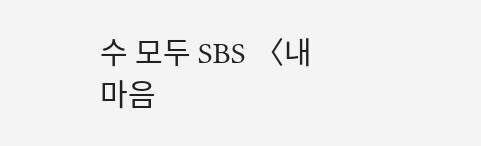수 모두 SBS 〈내 마음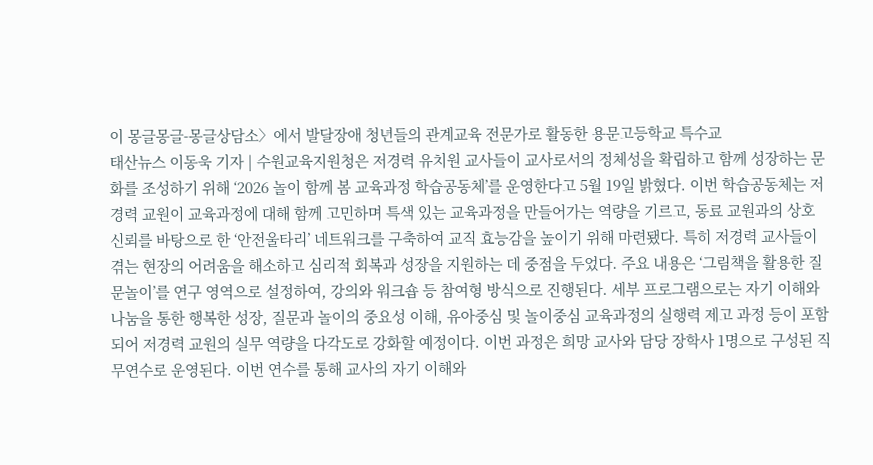이 몽글몽글-몽글상담소〉에서 발달장애 청년들의 관계교육 전문가로 활동한 용문고등학교 특수교
태산뉴스 이동욱 기자 | 수원교육지원청은 저경력 유치원 교사들이 교사로서의 정체성을 확립하고 함께 성장하는 문화를 조성하기 위해 ‘2026 놀이 함께 봄 교육과정 학습공동체’를 운영한다고 5월 19일 밝혔다. 이번 학습공동체는 저경력 교원이 교육과정에 대해 함께 고민하며 특색 있는 교육과정을 만들어가는 역량을 기르고, 동료 교원과의 상호 신뢰를 바탕으로 한 ‘안전울타리’ 네트워크를 구축하여 교직 효능감을 높이기 위해 마련됐다. 특히 저경력 교사들이 겪는 현장의 어려움을 해소하고 심리적 회복과 성장을 지원하는 데 중점을 두었다. 주요 내용은 ‘그림책을 활용한 질문놀이’를 연구 영역으로 설정하여, 강의와 워크숍 등 참여형 방식으로 진행된다. 세부 프로그램으로는 자기 이해와 나눔을 통한 행복한 성장, 질문과 놀이의 중요성 이해, 유아중심 및 놀이중심 교육과정의 실행력 제고 과정 등이 포함되어 저경력 교원의 실무 역량을 다각도로 강화할 예정이다. 이번 과정은 희망 교사와 담당 장학사 1명으로 구성된 직무연수로 운영된다. 이번 연수를 통해 교사의 자기 이해와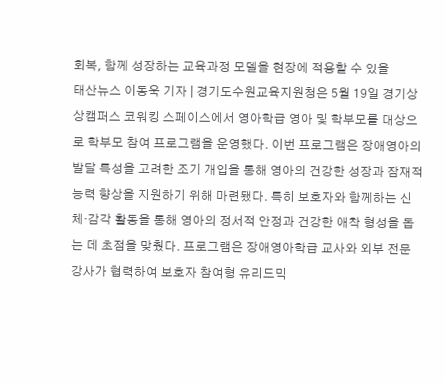회복, 함께 성장하는 교육과정 모델을 현장에 적용할 수 있을
태산뉴스 이동욱 기자 | 경기도수원교육지원청은 5월 19일 경기상상캠퍼스 코워킹 스페이스에서 영아학급 영아 및 학부모를 대상으로 학부모 참여 프로그램을 운영했다. 이번 프로그램은 장애영아의 발달 특성을 고려한 조기 개입을 통해 영아의 건강한 성장과 잠재적 능력 향상을 지원하기 위해 마련됐다. 특히 보호자와 함께하는 신체·감각 활동을 통해 영아의 정서적 안정과 건강한 애착 형성을 돕는 데 초점을 맞췄다. 프로그램은 장애영아학급 교사와 외부 전문 강사가 협력하여 보호자 참여형 유리드믹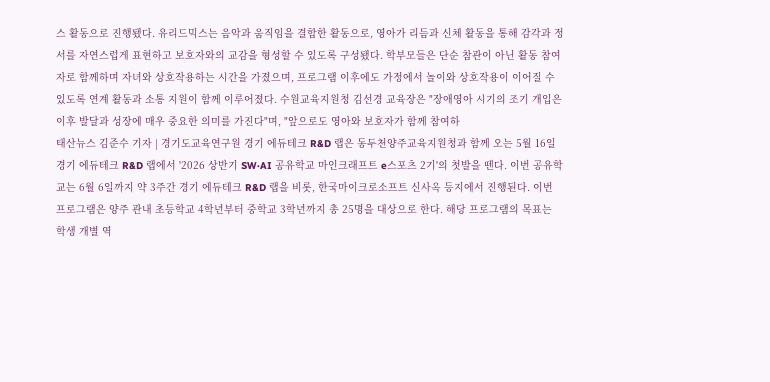스 활동으로 진행됐다. 유리드믹스는 음악과 움직임을 결합한 활동으로, 영아가 리듬과 신체 활동을 통해 감각과 정서를 자연스럽게 표현하고 보호자와의 교감을 형성할 수 있도록 구성됐다. 학부모들은 단순 참관이 아닌 활동 참여자로 함께하며 자녀와 상호작용하는 시간을 가졌으며, 프로그램 이후에도 가정에서 놀이와 상호작용이 이어질 수 있도록 연계 활동과 소통 지원이 함께 이루어졌다. 수원교육지원청 김선경 교육장은 "장애영아 시기의 조기 개입은 이후 발달과 성장에 매우 중요한 의미를 가진다"며, "앞으로도 영아와 보호자가 함께 참여하
태산뉴스 김준수 기자 | 경기도교육연구원 경기 에듀테크 R&D 랩은 동두천양주교육지원청과 함께 오는 5월 16일 경기 에듀테크 R&D 랩에서 '2026 상반기 SW·AI 공유학교 마인크래프트 e스포츠 2기'의 첫발을 뗀다. 이번 공유학교는 6월 6일까지 약 3주간 경기 에듀테크 R&D 랩을 비롯, 한국마이크로소프트 신사옥 등지에서 진행된다. 이번 프로그램은 양주 관내 초등학교 4학년부터 중학교 3학년까지 총 25명을 대상으로 한다. 해당 프로그램의 목표는 학생 개별 역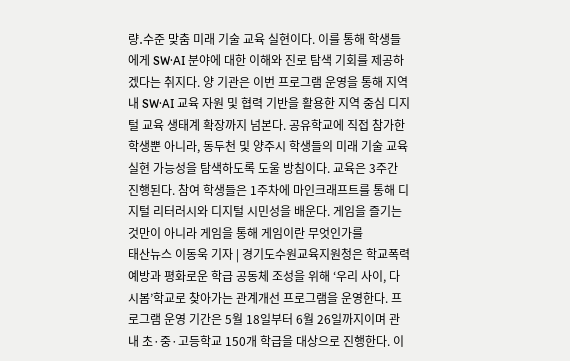량․수준 맞춤 미래 기술 교육 실현이다. 이를 통해 학생들에게 SW·AI 분야에 대한 이해와 진로 탐색 기회를 제공하겠다는 취지다. 양 기관은 이번 프로그램 운영을 통해 지역 내 SW·AI 교육 자원 및 협력 기반을 활용한 지역 중심 디지털 교육 생태계 확장까지 넘본다. 공유학교에 직접 참가한 학생뿐 아니라, 동두천 및 양주시 학생들의 미래 기술 교육 실현 가능성을 탐색하도록 도울 방침이다. 교육은 3주간 진행된다. 참여 학생들은 1주차에 마인크래프트를 통해 디지털 리터러시와 디지털 시민성을 배운다. 게임을 즐기는 것만이 아니라 게임을 통해 게임이란 무엇인가를
태산뉴스 이동욱 기자 | 경기도수원교육지원청은 학교폭력 예방과 평화로운 학급 공동체 조성을 위해 ‘우리 사이, 다시봄’학교로 찾아가는 관계개선 프로그램을 운영한다. 프로그램 운영 기간은 5월 18일부터 6월 26일까지이며 관내 초·중·고등학교 150개 학급을 대상으로 진행한다. 이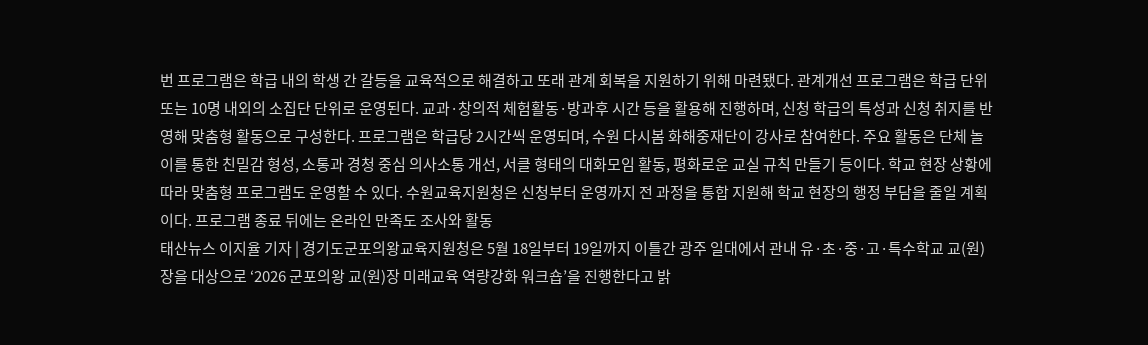번 프로그램은 학급 내의 학생 간 갈등을 교육적으로 해결하고 또래 관계 회복을 지원하기 위해 마련됐다. 관계개선 프로그램은 학급 단위 또는 10명 내외의 소집단 단위로 운영된다. 교과·창의적 체험활동·방과후 시간 등을 활용해 진행하며, 신청 학급의 특성과 신청 취지를 반영해 맞춤형 활동으로 구성한다. 프로그램은 학급당 2시간씩 운영되며, 수원 다시봄 화해중재단이 강사로 참여한다. 주요 활동은 단체 놀이를 통한 친밀감 형성, 소통과 경청 중심 의사소통 개선, 서클 형태의 대화모임 활동, 평화로운 교실 규칙 만들기 등이다. 학교 현장 상황에 따라 맞춤형 프로그램도 운영할 수 있다. 수원교육지원청은 신청부터 운영까지 전 과정을 통합 지원해 학교 현장의 행정 부담을 줄일 계획이다. 프로그램 종료 뒤에는 온라인 만족도 조사와 활동
태산뉴스 이지율 기자 | 경기도군포의왕교육지원청은 5월 18일부터 19일까지 이틀간 광주 일대에서 관내 유·초·중·고·특수학교 교(원)장을 대상으로 ‘2026 군포의왕 교(원)장 미래교육 역량강화 워크숍’을 진행한다고 밝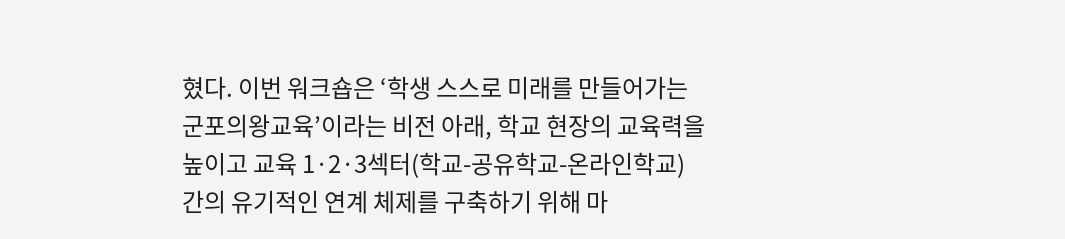혔다. 이번 워크숍은 ‘학생 스스로 미래를 만들어가는 군포의왕교육’이라는 비전 아래, 학교 현장의 교육력을 높이고 교육 1·2·3섹터(학교-공유학교-온라인학교) 간의 유기적인 연계 체제를 구축하기 위해 마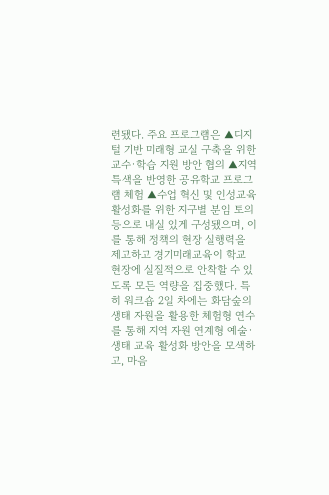련됐다. 주요 프로그램은 ▲디지털 기반 미래형 교실 구축을 위한 교수·학습 지원 방안 협의 ▲지역 특색을 반영한 공유학교 프로그램 체험 ▲수업 혁신 및 인성교육 활성화를 위한 지구별 분임 토의 등으로 내실 있게 구성됐으며, 이를 통해 정책의 현장 실행력을 제고하고 경기미래교육이 학교 현장에 실질적으로 안착할 수 있도록 모든 역량을 집중했다. 특히 워크숍 2일 차에는 화담숲의 생태 자원을 활용한 체험형 연수를 통해 지역 자원 연계형 예술·생태 교육 활성화 방안을 모색하고, 마음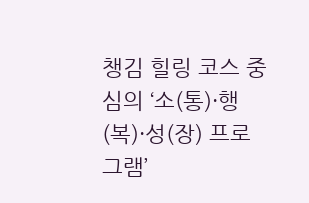챙김 힐링 코스 중심의 ‘소(통)·행(복)·성(장) 프로그램’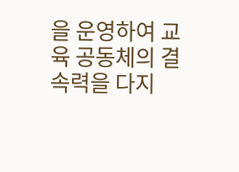을 운영하여 교육 공동체의 결속력을 다지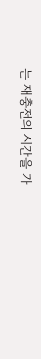는 재충전의 시간을 가